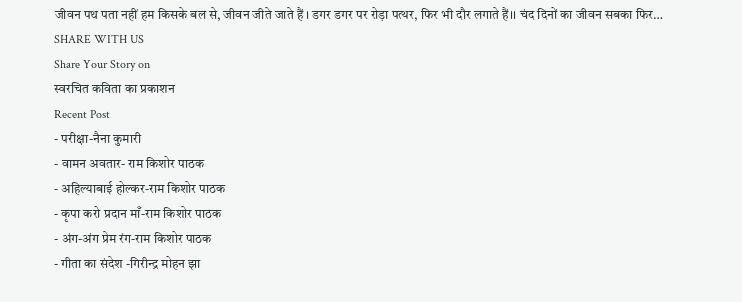जीवन पथ पता नहीं हम किसके बल से, जीवन जीते जाते हैं । डगर डगर पर रोड़ा पत्थर, फिर भी दौर लगाते हैं।। चंद दिनों का जीवन सबका फिर…
SHARE WITH US
Share Your Story on
स्वरचित कविता का प्रकाशन
Recent Post
- परीक्षा-नैना कुमारी
- वामन अवतार- राम किशोर पाठक
- अहिल्याबाई होल्कर-राम किशोर पाठक
- कृपा करो प्रदान माँ-राम किशोर पाठक
- अंग-अंग प्रेम रंग-राम किशोर पाठक
- गीता का संदेश -गिरीन्द्र मोहन झा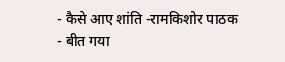- कैसे आए शांति -रामकिशोर पाठक
- बीत गया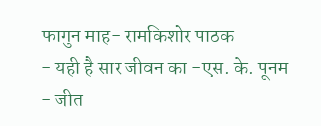फागुन माह- रामकिशोर पाठक
- यही है सार जीवन का -एस. के. पूनम
- जीत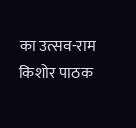का उत्सव-राम किशोर पाठक